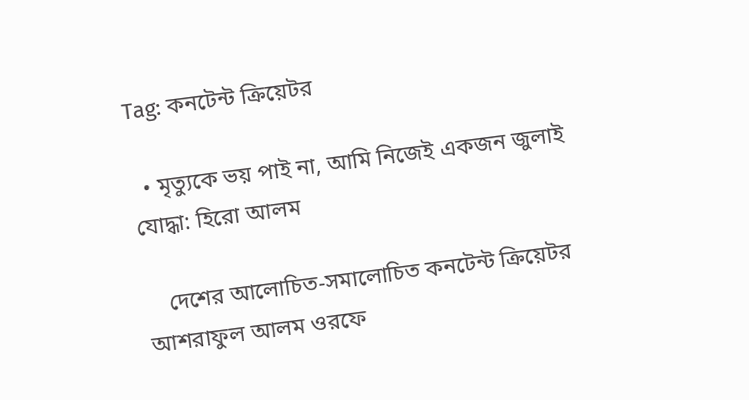Tag: কনটেন্ট ক্রিয়েটর

  • মৃত্যুকে ভয় পাই না, আমি নিজেই একজন জুলাই যোদ্ধা: হিরো আলম

    দেশের আলোচিত-সমালোচিত কনটেন্ট ক্রিয়েটর আশরাফুল আলম ওরফে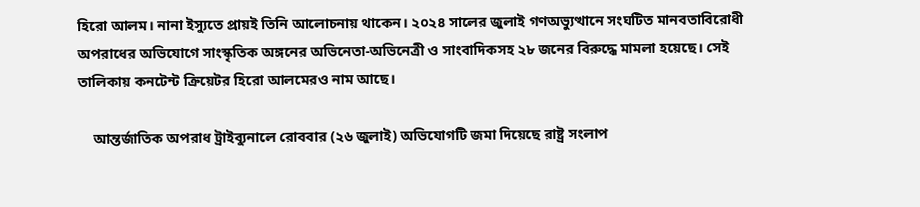হিরো আলম। নানা ইস্যুতে প্রায়ই তিনি আলোচনায় থাকেন। ২০২৪ সালের জুলাই গণঅভ্যুত্থানে সংঘটিত মানবতাবিরোধী অপরাধের অভিযোগে সাংস্কৃতিক অঙ্গনের অভিনেতা-অভিনেত্রী ও সাংবাদিকসহ ২৮ জনের বিরুদ্ধে মামলা হয়েছে। সেই তালিকায় কনটেন্ট ক্রিয়েটর হিরো আলমেরও নাম আছে।

    আন্তর্জাতিক অপরাধ ট্রাইব্যুনালে রোববার (২৬ জুলাই) অভিযোগটি জমা দিয়েছে রাষ্ট্র সংলাপ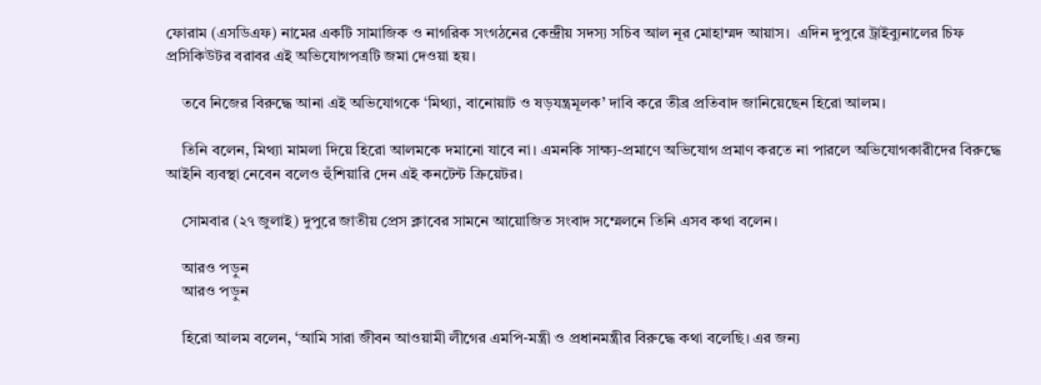ফোরাম (এসডিএফ) নামের একটি সামাজিক ও নাগরিক সংগঠনের কেন্দ্রীয় সদস্য সচিব আল নূর মোহাম্মদ আয়াস।  এদিন দুপুরে ট্রাইব্যুনালের চিফ প্রসিকিউটর বরাবর এই অভিযোগপত্রটি জমা দেওয়া হয়।

    তবে নিজের বিরুদ্ধে আনা এই অভিযোগকে ‘মিথ্যা, বানোয়াট ও ষড়যন্ত্রমূলক’ দাবি করে তীব্র প্রতিবাদ জানিয়েছেন হিরো আলম।

    তিনি বলেন, মিথ্যা মামলা দিয়ে হিরো আলমকে দমানো যাবে না। এমনকি সাক্ষ্য-প্রমাণে অভিযোগ প্রমাণ করতে না পারলে অভিযোগকারীদের বিরুদ্ধে আইনি ব্যবস্থা নেবেন বলেও হুঁশিয়ারি দেন এই কনটেন্ট ক্রিয়েটর।

    সোমবার (২৭ জুলাই) দুপুরে জাতীয় প্রেস ক্লাবের সামনে আয়োজিত সংবাদ সম্মেলনে তিনি এসব কথা বলেন।

    আরও পড়ুন
    আরও পড়ুন

    হিরো আলম বলেন, ‘আমি সারা জীবন আওয়ামী লীগের এমপি-মন্ত্রী ও প্রধানমন্ত্রীর বিরুদ্ধে কথা বলেছি। এর জন্য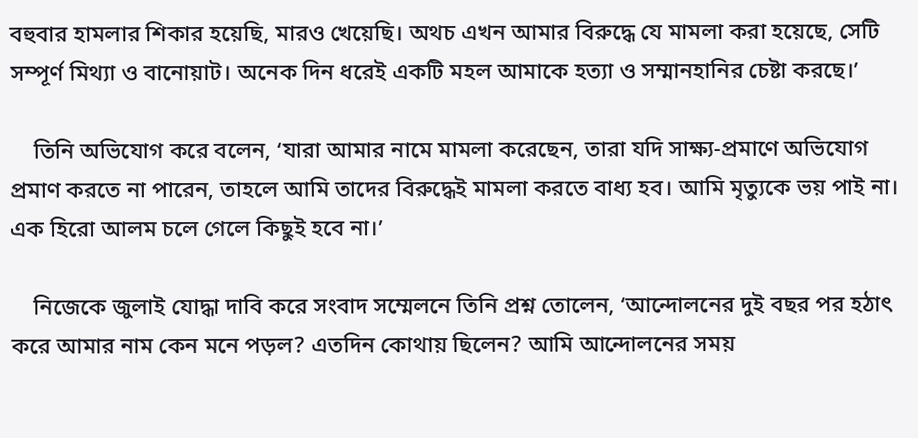বহুবার হামলার শিকার হয়েছি, মারও খেয়েছি। অথচ এখন আমার বিরুদ্ধে যে মামলা করা হয়েছে, সেটি সম্পূর্ণ মিথ্যা ও বানোয়াট। অনেক দিন ধরেই একটি মহল আমাকে হত্যা ও সম্মানহানির চেষ্টা করছে।’

    তিনি অভিযোগ করে বলেন, ‘যারা আমার নামে মামলা করেছেন, তারা যদি সাক্ষ্য-প্রমাণে অভিযোগ প্রমাণ করতে না পারেন, তাহলে আমি তাদের বিরুদ্ধেই মামলা করতে বাধ্য হব। আমি মৃত্যুকে ভয় পাই না। এক হিরো আলম চলে গেলে কিছুই হবে না।’

    নিজেকে জুলাই যোদ্ধা দাবি করে সংবাদ সম্মেলনে তিনি প্রশ্ন তোলেন, ‘আন্দোলনের দুই বছর পর হঠাৎ করে আমার নাম কেন মনে পড়ল? এতদিন কোথায় ছিলেন? আমি আন্দোলনের সময়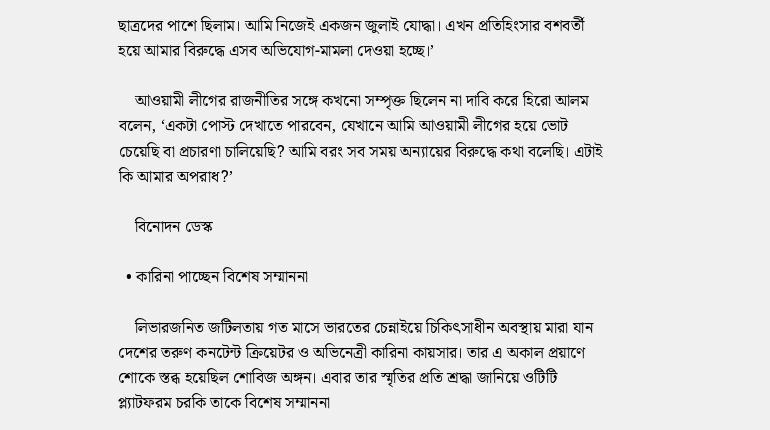ছাত্রদের পাশে ছিলাম। আমি নিজেই একজন জুলাই যোদ্ধা। এখন প্রতিহিংসার বশবর্তী হয়ে আমার বিরুদ্ধে এসব অভিযোগ-মামলা দেওয়া হচ্ছে।’

    আওয়ামী লীগের রাজনীতির সঙ্গে কখনো সম্পৃক্ত ছিলেন না দাবি করে হিরো আলম বলেন, ‘একটা পোস্ট দেখাতে পারবেন, যেখানে আমি আওয়ামী লীগের হয়ে ভোট চেয়েছি বা প্রচারণা চালিয়েছি? আমি বরং সব সময় অন্যায়ের বিরুদ্ধে কথা বলেছি। এটাই কি আমার অপরাধ?’

    বিনোদন ডেস্ক

  • কারিনা পাচ্ছেন বিশেষ সম্মাননা

    লিভারজনিত জটিলতায় গত মাসে ভারতের চেন্নাইয়ে চিকিৎসাধীন অবস্থায় মারা যান দেশের তরুণ কনটেন্ট ক্রিয়েটর ও অভিনেত্রী কারিনা কায়সার। তার এ অকাল প্রয়াণে শোকে স্তব্ধ হয়েছিল শোবিজ অঙ্গন। এবার তার স্মৃতির প্রতি শ্রদ্ধা জানিয়ে ওটিটি প্ল্যাটফরম চরকি তাকে বিশেষ সম্মাননা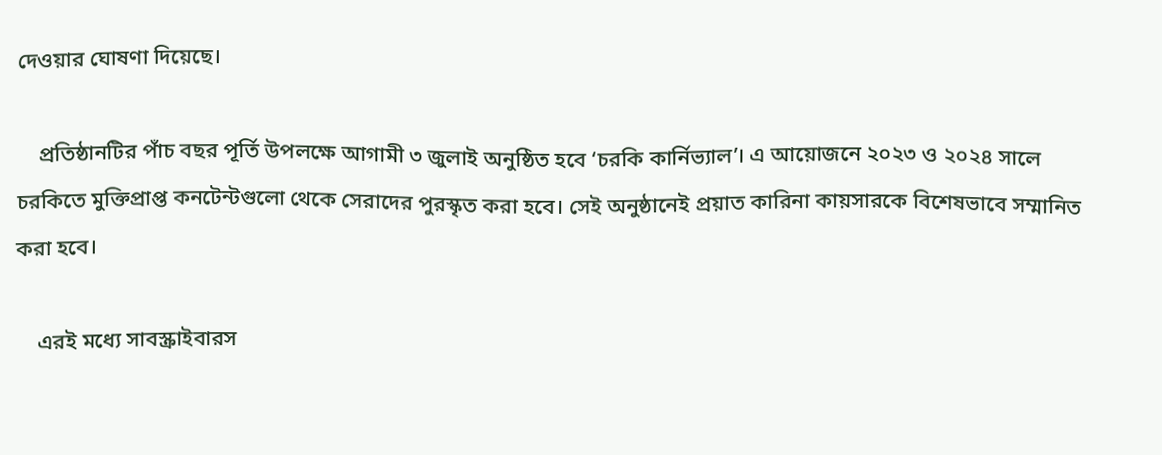দেওয়ার ঘোষণা দিয়েছে।

    প্রতিষ্ঠানটির পাঁচ বছর পূর্তি উপলক্ষে আগামী ৩ জুলাই অনুষ্ঠিত হবে ‘চরকি কার্নিভ্যাল’। এ আয়োজনে ২০২৩ ও ২০২৪ সালে চরকিতে মুক্তিপ্রাপ্ত কনটেন্টগুলো থেকে সেরাদের পুরস্কৃত করা হবে। সেই অনুষ্ঠানেই প্রয়াত কারিনা কায়সারকে বিশেষভাবে সম্মানিত করা হবে।

    এরই মধ্যে সাবস্ক্রাইবারস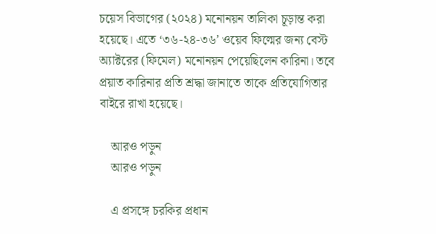চয়েস বিভাগের (২০২৪) মনোনয়ন তালিকা চূড়ান্ত করা হয়েছে। এতে ‘৩৬-২৪-৩৬’ ওয়েব ফিল্মের জন্য বেস্ট অ্যাক্টরের (ফিমেল) মনোনয়ন পেয়েছিলেন কারিনা। তবে প্রয়াত কারিনার প্রতি শ্রদ্ধা জানাতে তাকে প্রতিযোগিতার বাইরে রাখা হয়েছে।

    আরও পড়ুন
    আরও পড়ুন

    এ প্রসঙ্গে চরকির প্রধান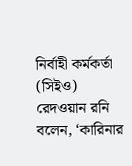নির্বাহী কর্মকর্তা (সিইও) রেদওয়ান রনি বলেন, ‘কারিনার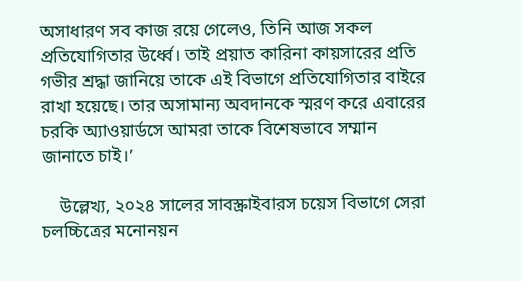অসাধারণ সব কাজ রয়ে গেলেও, তিনি আজ সকল প্রতিযোগিতার উর্ধ্বে। তাই প্রয়াত কারিনা কায়সারের প্রতি গভীর শ্রদ্ধা জানিয়ে তাকে এই বিভাগে প্রতিযোগিতার বাইরে রাখা হয়েছে। তার অসামান্য অবদানকে স্মরণ করে এবারের চরকি অ্যাওয়ার্ডসে আমরা তাকে বিশেষভাবে সম্মান জানাতে চাই।’

    উল্লেখ্য, ২০২৪ সালের সাবস্ক্রাইবারস চয়েস বিভাগে সেরা চলচ্চিত্রের মনোনয়ন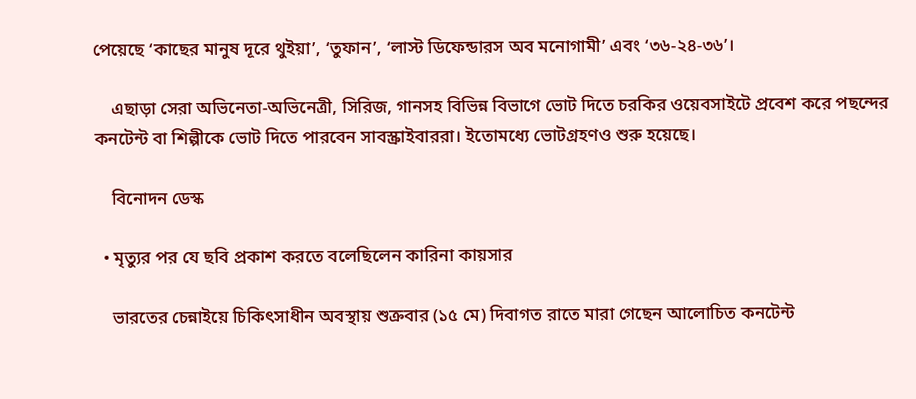পেয়েছে ‘কাছের মানুষ দূরে থুইয়া’, ‘তুফান’, ‘লাস্ট ডিফেন্ডারস অব মনোগামী’ এবং ‘৩৬-২৪-৩৬’।

    এছাড়া সেরা অভিনেতা-অভিনেত্রী, সিরিজ, গানসহ বিভিন্ন বিভাগে ভোট দিতে চরকির ওয়েবসাইটে প্রবেশ করে পছন্দের কনটেন্ট বা শিল্পীকে ভোট দিতে পারবেন সাবস্ক্রাইবাররা। ইতোমধ্যে ভোটগ্রহণও শুরু হয়েছে।

    বিনোদন ডেস্ক

  • মৃত্যুর পর যে ছবি প্রকাশ করতে বলেছিলেন কারিনা কায়সার

    ভারতের চেন্নাইয়ে চিকিৎসাধীন অবস্থায় শুক্রবার (১৫ মে) দিবাগত রাতে মারা গেছেন আলোচিত কনটেন্ট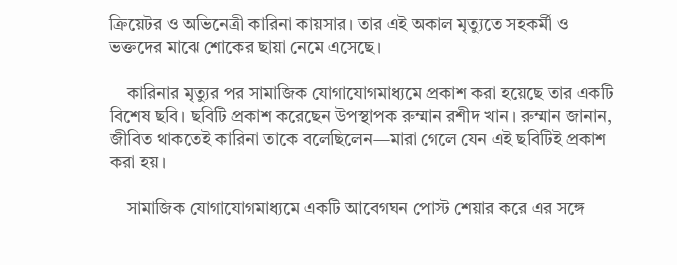ক্রিয়েটর ও অভিনেত্রী কারিনা কায়সার। তার এই অকাল মৃত্যুতে সহকর্মী ও ভক্তদের মাঝে শোকের ছায়া নেমে এসেছে।

    কারিনার মৃত্যুর পর সামাজিক যোগাযোগমাধ্যমে প্রকাশ করা হয়েছে তার একটি বিশেষ ছবি। ছবিটি প্রকাশ করেছেন উপস্থাপক রুম্মান রশীদ খান। রুম্মান জানান, জীবিত থাকতেই কারিনা তাকে বলেছিলেন—মারা গেলে যেন এই ছবিটিই প্রকাশ করা হয়।

    সামাজিক যোগাযোগমাধ্যমে একটি আবেগঘন পোস্ট শেয়ার করে এর সঙ্গে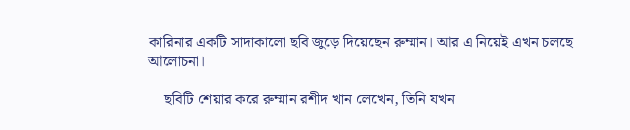কারিনার একটি সাদাকালো ছবি জুড়ে দিয়েছেন রুম্মান। আর এ নিয়েই এখন চলছে আলোচনা।

    ছবিটি শেয়ার করে রুম্মান রশীদ খান লেখেন, তিনি যখন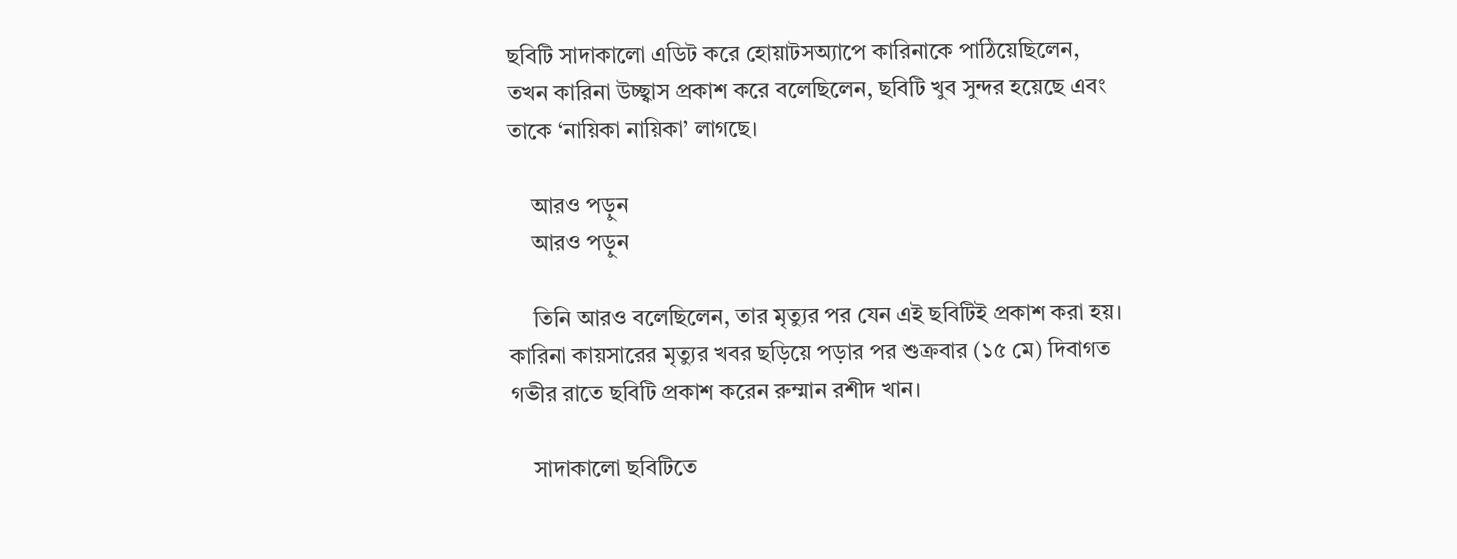ছবিটি সাদাকালো এডিট করে হোয়াটসঅ্যাপে কারিনাকে পাঠিয়েছিলেন, তখন কারিনা উচ্ছ্বাস প্রকাশ করে বলেছিলেন, ছবিটি খুব সুন্দর হয়েছে এবং তাকে ‘নায়িকা নায়িকা’ লাগছে।

    আরও পড়ুন
    আরও পড়ুন

    তিনি আরও বলেছিলেন, তার মৃত্যুর পর যেন এই ছবিটিই প্রকাশ করা হয়। কারিনা কায়সারের মৃত্যুর খবর ছড়িয়ে পড়ার পর শুক্রবার (১৫ মে) দিবাগত গভীর রাতে ছবিটি প্রকাশ করেন রুম্মান রশীদ খান।

    সাদাকালো ছবিটিতে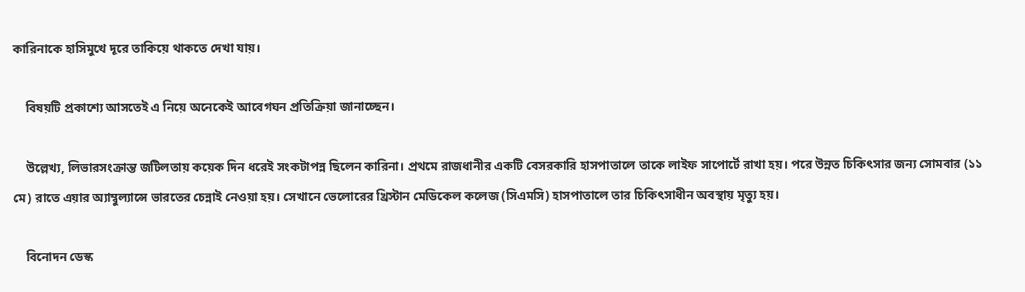কারিনাকে হাসিমুখে দূরে তাকিয়ে থাকতে দেখা যায়।

    বিষয়টি প্রকাশ্যে আসতেই এ নিয়ে অনেকেই আবেগঘন প্রতিক্রিয়া জানাচ্ছেন।

    উল্লেখ্য, লিভারসংক্রান্ত জটিলতায় কয়েক দিন ধরেই সংকটাপন্ন ছিলেন কারিনা। প্রথমে রাজধানীর একটি বেসরকারি হাসপাতালে তাকে লাইফ সাপোর্টে রাখা হয়। পরে উন্নত চিকিৎসার জন্য সোমবার (১১ মে) রাতে এয়ার অ্যাম্বুল্যান্সে ভারতের চেন্নাই নেওয়া হয়। সেখানে ভেলোরের খ্রিস্টান মেডিকেল কলেজ (সিএমসি) হাসপাতালে তার চিকিৎসাধীন অবস্থায় মৃত্যু হয়।

    বিনোদন ডেস্ক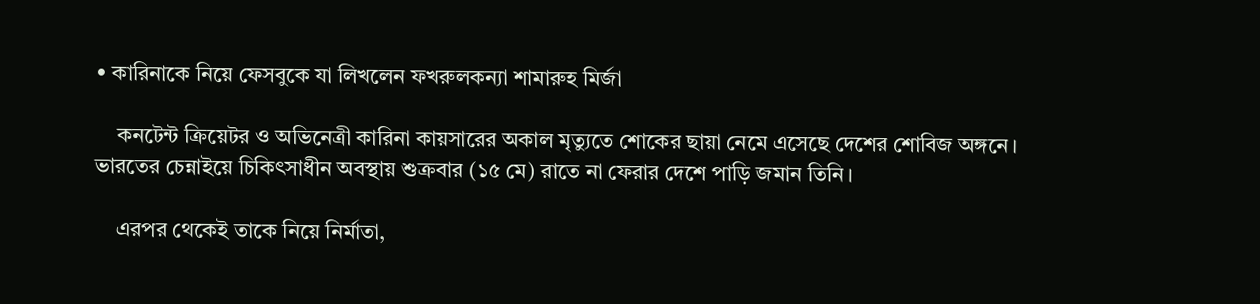• কারিনাকে নিয়ে ফেসবুকে যা লিখলেন ফখরুলকন্যা শামারুহ মির্জা

    কনটেন্ট ক্রিয়েটর ও অভিনেত্রী কারিনা কায়সারের অকাল মৃত্যুতে শোকের ছায়া নেমে এসেছে দেশের শোবিজ অঙ্গনে। ভারতের চেন্নাইয়ে চিকিৎসাধীন অবস্থায় শুক্রবার (১৫ মে) রাতে না ফেরার দেশে পাড়ি জমান তিনি।

    এরপর থেকেই তাকে নিয়ে নির্মাতা,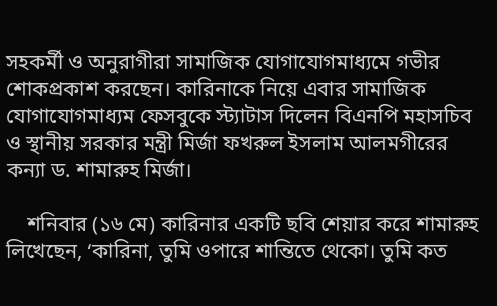সহকর্মী ও অনুরাগীরা সামাজিক যোগাযোগমাধ্যমে গভীর শোকপ্রকাশ করছেন। কারিনাকে নিয়ে এবার সামাজিক যোগাযোগমাধ্যম ফেসবুকে স্ট্যাটাস দিলেন বিএনপি মহাসচিব ও স্থানীয় সরকার মন্ত্রী মির্জা ফখরুল ইসলাম আলমগীরের কন্যা ড. শামারুহ মির্জা।

    শনিবার (১৬ মে) কারিনার একটি ছবি শেয়ার করে শামারুহ লিখেছেন, ‘কারিনা, তুমি ওপারে শান্তিতে থেকো। তুমি কত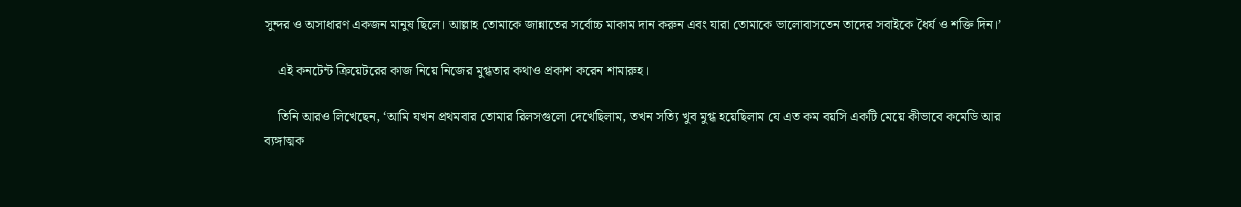সুন্দর ও অসাধারণ একজন মানুষ ছিলে। আল্লাহ তোমাকে জান্নাতের সর্বোচ্চ মাকাম দান করুন এবং যারা তোমাকে ভালোবাসতেন তাদের সবাইকে ধৈর্য ও শক্তি দিন।’

    এই কনটেন্ট ক্রিয়েটরের কাজ নিয়ে নিজের মুগ্ধতার কথাও প্রকাশ করেন শামারুহ।

    তিনি আরও লিখেছেন, ‘আমি যখন প্রথমবার তোমার রিলসগুলো দেখেছিলাম, তখন সত্যি খুব মুগ্ধ হয়েছিলাম যে এত কম বয়সি একটি মেয়ে কীভাবে কমেডি আর ব্যঙ্গাত্মক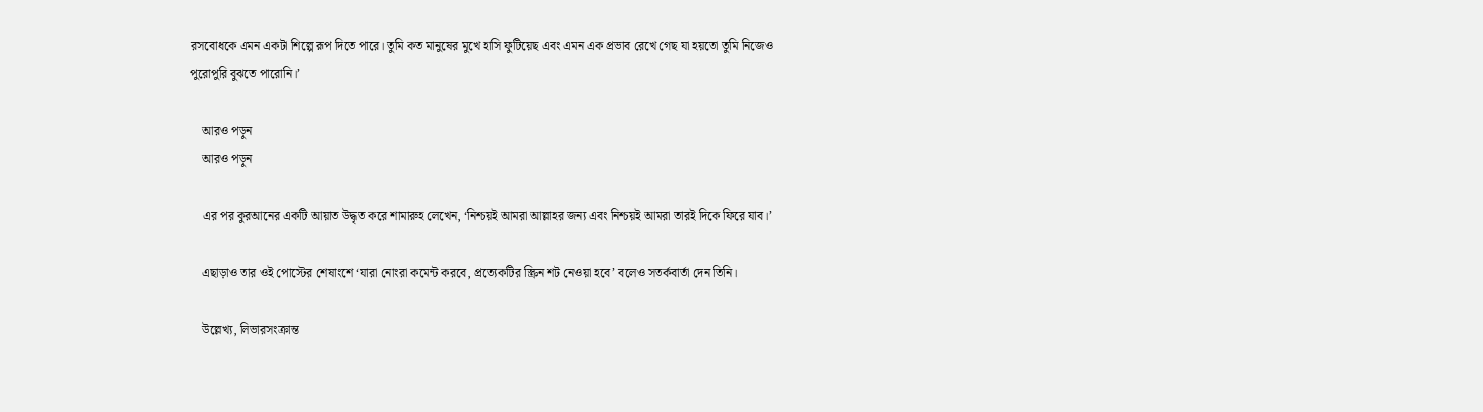রসবোধকে এমন একটা শিল্পে রূপ দিতে পারে। তুমি কত মানুষের মুখে হাসি ফুটিয়েছ এবং এমন এক প্রভাব রেখে গেছ যা হয়তো তুমি নিজেও পুরোপুরি বুঝতে পারোনি।’

    আরও পড়ুন
    আরও পড়ুন

    এর পর কুরআনের একটি আয়াত উদ্ধৃত করে শামারুহ লেখেন, ‘নিশ্চয়ই আমরা আল্লাহর জন্য এবং নিশ্চয়ই আমরা তারই দিকে ফিরে যাব।’

    এছাড়াও তার ওই পোস্টের শেষাংশে ‘যারা নোংরা কমেন্ট করবে, প্রত্যেকটির স্ক্রিন শট নেওয়া হবে’ বলেও সতর্কবার্তা দেন তিনি।

    উল্লেখ্য, লিভারসংক্রান্ত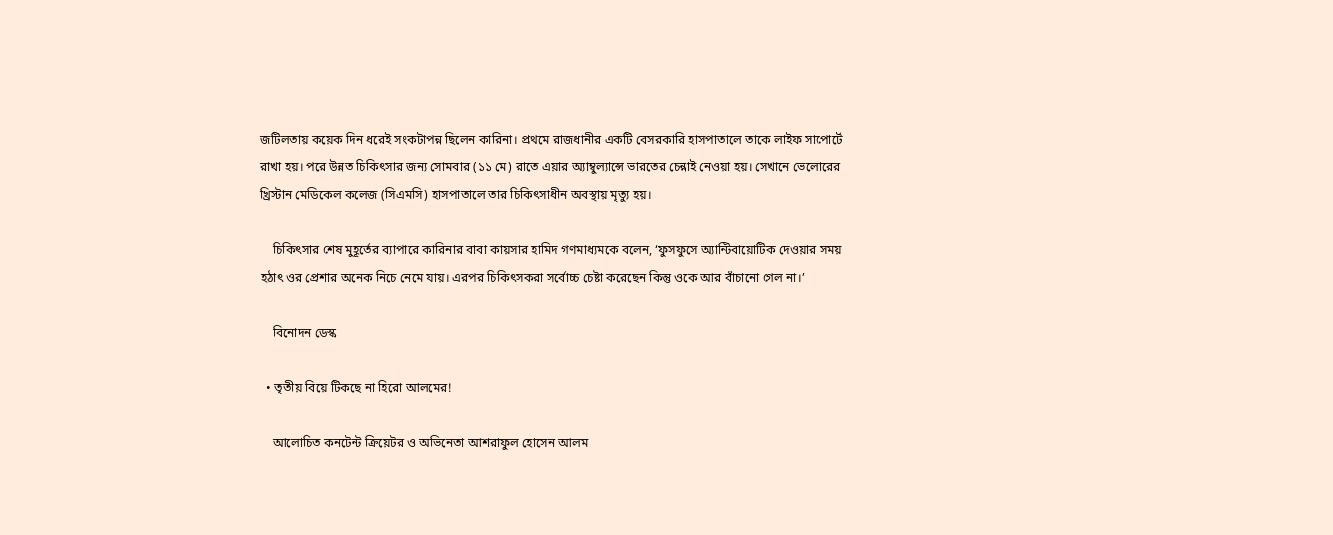জটিলতায় কয়েক দিন ধরেই সংকটাপন্ন ছিলেন কারিনা। প্রথমে রাজধানীর একটি বেসরকারি হাসপাতালে তাকে লাইফ সাপোর্টে রাখা হয়। পরে উন্নত চিকিৎসার জন্য সোমবার (১১ মে) রাতে এয়ার অ্যাম্বুল্যান্সে ভারতের চেন্নাই নেওয়া হয়। সেখানে ভেলোরের খ্রিস্টান মেডিকেল কলেজ (সিএমসি) হাসপাতালে তার চিকিৎসাধীন অবস্থায় মৃত্যু হয়।

    চিকিৎসার শেষ মুহূর্তের ব্যাপারে কারিনার বাবা কায়সার হামিদ গণমাধ্যমকে বলেন, ‘ফুসফুসে অ্যান্টিবায়োটিক দেওয়ার সময় হঠাৎ ওর প্রেশার অনেক নিচে নেমে যায়। এরপর চিকিৎসকরা সর্বোচ্চ চেষ্টা করেছেন কিন্তু ওকে আর বাঁচানো গেল না।’

    বিনোদন ডেস্ক

  • তৃতীয় বিয়ে টিকছে না হিরো আলমের!

    আলোচিত কনটেন্ট ক্রিয়েটর ও অভিনেতা আশরাফুল হোসেন আলম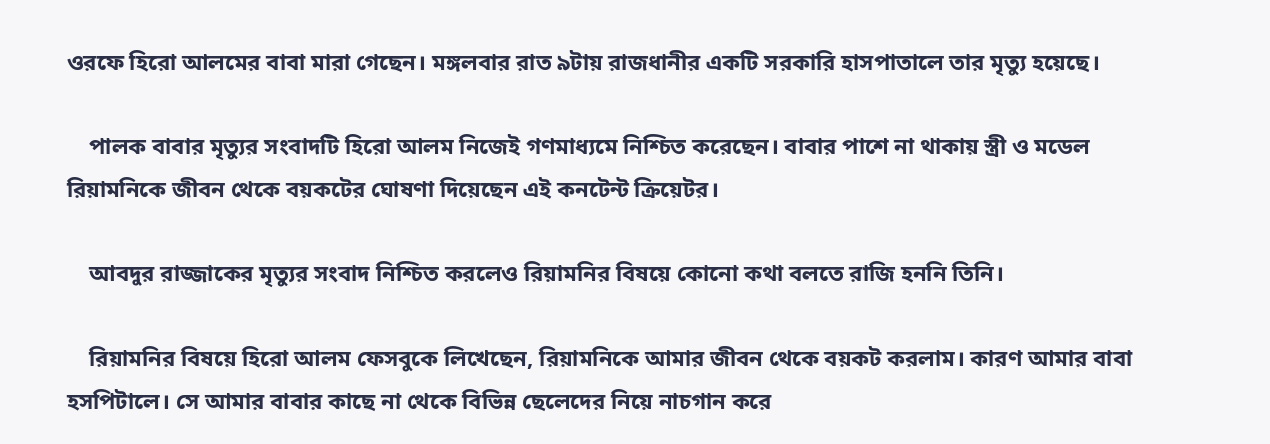ওরফে হিরো আলমের বাবা মারা গেছেন। মঙ্গলবার রাত ৯টায় রাজধানীর একটি সরকারি হাসপাতালে তার মৃত্যু হয়েছে।

    পালক বাবার মৃত্যুর সংবাদটি হিরো আলম নিজেই গণমাধ্যমে নিশ্চিত করেছেন। বাবার পাশে না থাকায় স্ত্রী ও মডেল রিয়ামনিকে জীবন থেকে বয়কটের ঘোষণা দিয়েছেন এই কনটেন্ট ক্রিয়েটর।

    আবদুর রাজ্জাকের মৃত্যুর সংবাদ নিশ্চিত করলেও রিয়ামনির বিষয়ে কোনো কথা বলতে রাজি হননি তিনি।

    রিয়ামনির বিষয়ে হিরো আলম ফেসবুকে লিখেছেন, রিয়ামনিকে আমার জীবন থেকে বয়কট করলাম। কারণ আমার বাবা হসপিটালে। সে আমার বাবার কাছে না থেকে বিভিন্ন ছেলেদের নিয়ে নাচগান করে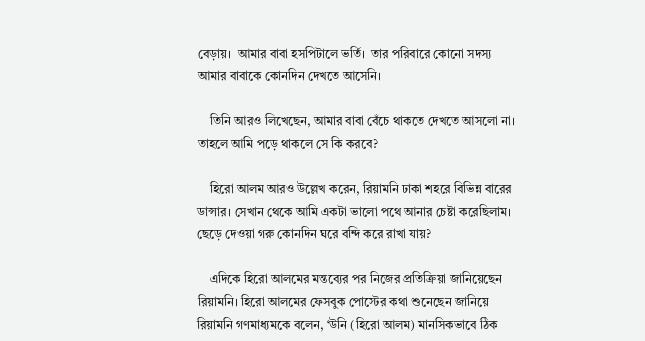বেড়ায়।  আমার বাবা হসপিটালে ভর্তি।  তার পরিবারে কোনো সদস্য আমার বাবাকে কোনদিন দেখতে আসেনি।

    তিনি আরও লিখেছেন, আমার বাবা বেঁচে থাকতে দেখতে আসলো না। তাহলে আমি পড়ে থাকলে সে কি করবে?

    হিরো আলম আরও উল্লেখ করেন, রিয়ামনি ঢাকা শহরে বিভিন্ন বারের ডান্সার। সেখান থেকে আমি একটা ভালো পথে আনার চেষ্টা করেছিলাম। ছেড়ে দেওয়া গরু কোনদিন ঘরে বন্দি করে রাখা যায়?

    এদিকে হিরো আলমের মন্তব্যের পর নিজের প্রতিক্রিয়া জানিয়েছেন রিয়ামনি। হিরো আলমের ফেসবুক পোস্টের কথা শুনেছেন জানিয়ে রিয়ামনি গণমাধ্যমকে বলেন, ‘উনি (হিরো আলম) মানসিকভাবে ঠিক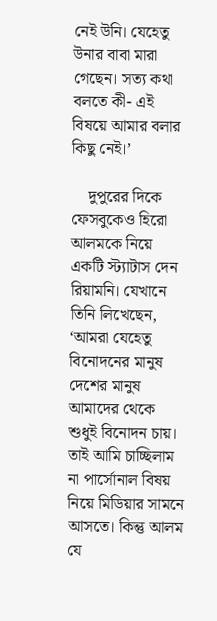নেই উনি। যেহেতু উনার বাবা মারা গেছেন। সত্য কথা বলতে কী- এই বিষয়ে আমার বলার কিছু নেই।’

    দুপুরের দিকে ফেসবুকেও হিরো আলমকে নিয়ে একটি স্ট্যাটাস দেন রিয়ামনি। যেখানে তিনি লিখেছেন, ‘আমরা যেহেতু বিনোদনের মানুষ দেশের মানুষ আমাদের থেকে শুধুই বিনোদন চায়। তাই আমি চাচ্ছিলাম না পার্সোনাল বিষয় নিয়ে মিডিয়ার সামনে আসতে। কিন্তু আলম যে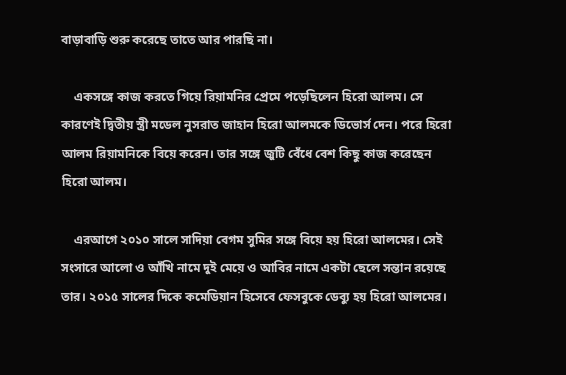বাড়াবাড়ি শুরু করেছে তাতে আর পারছি না।

    একসঙ্গে কাজ করতে গিয়ে রিয়ামনির প্রেমে পড়েছিলেন হিরো আলম। সে কারণেই দ্বিতীয় স্ত্রী মডেল নুসরাত জাহান হিরো আলমকে ডিভোর্স দেন। পরে হিরো আলম রিয়ামনিকে বিয়ে করেন। তার সঙ্গে জুটি বেঁধে বেশ কিছু কাজ করেছেন হিরো আলম।

    এরআগে ২০১০ সালে সাদিয়া বেগম সুমির সঙ্গে বিয়ে হয় হিরো আলমের। সেই সংসারে আলো ও আঁখি নামে দুই মেয়ে ও আবির নামে একটা ছেলে সন্তান রয়েছে তার। ২০১৫ সালের দিকে কমেডিয়ান হিসেবে ফেসবুকে ডেব্যু হয় হিরো আলমের।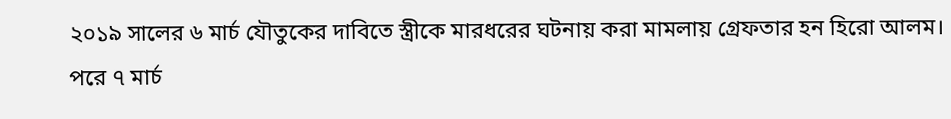২০১৯ সালের ৬ মার্চ যৌতুকের দাবিতে স্ত্রীকে মারধরের ঘটনায় করা মামলায় গ্রেফতার হন হিরো আলম। পরে ৭ মার্চ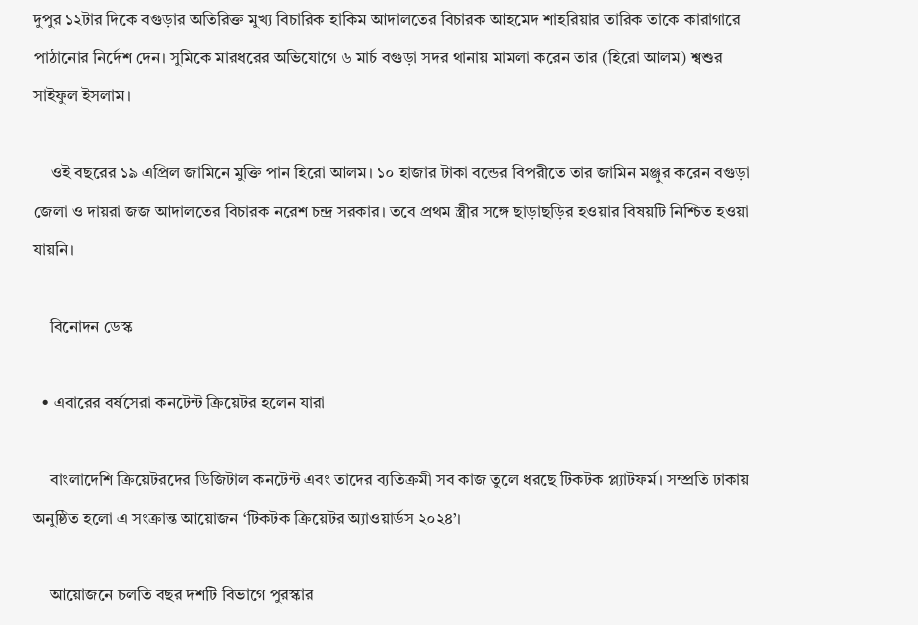দুপুর ১২টার দিকে বগুড়ার অতিরিক্ত মুখ্য বিচারিক হাকিম আদালতের বিচারক আহমেদ শাহরিয়ার তারিক তাকে কারাগারে পাঠানোর নির্দেশ দেন। সুমিকে মারধরের অভিযোগে ৬ মার্চ বগুড়া সদর থানায় মামলা করেন তার (হিরো আলম) শ্বশুর সাইফুল ইসলাম।

    ওই বছরের ১৯ এপ্রিল জামিনে মুক্তি পান হিরো আলম। ১০ হাজার টাকা বন্ডের বিপরীতে তার জামিন মঞ্জুর করেন বগুড়া জেলা ও দায়রা জজ আদালতের বিচারক নরেশ চন্দ্র সরকার। তবে প্রথম স্ত্রীর সঙ্গে ছাড়াছড়ির হওয়ার বিষয়টি নিশ্চিত হওয়া যায়নি।

    বিনোদন ডেস্ক

  • এবারের বর্ষসেরা কনটেন্ট ক্রিয়েটর হলেন যারা

    বাংলাদেশি ক্রিয়েটরদের ডিজিটাল কনটেন্ট এবং তাদের ব্যতিক্রমী সব কাজ তুলে ধরছে টিকটক প্ল্যাটফর্ম। সম্প্রতি ঢাকায় অনুষ্ঠিত হলো এ সংক্রান্ত আয়োজন ‘টিকটক ক্রিয়েটর অ্যাওয়ার্ডস ২০২৪’।

    আয়োজনে চলতি বছর দশটি বিভাগে পুরস্কার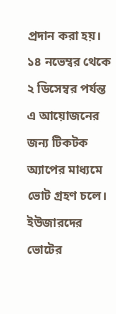প্রদান করা হয়। ১৪ নভেম্বর থেকে ২ ডিসেম্বর পর্যন্ত এ আয়োজনের জন্য টিকটক অ্যাপের মাধ্যমে ভোট গ্রহণ চলে। ইউজারদের ভোটের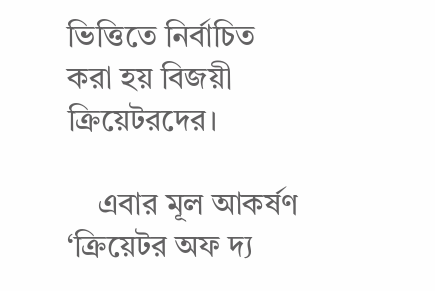ভিত্তিতে নির্বাচিত করা হয় বিজয়ী ক্রিয়েটরদের।

    এবার মূল আকর্ষণ ‘ক্রিয়েটর অফ দ্য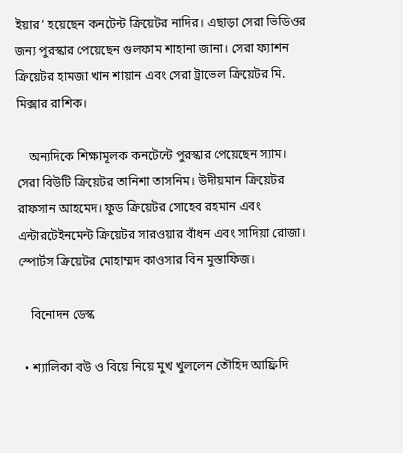ইয়ার’ হয়েছেন কনটেন্ট ক্রিয়েটর নাদির। এছাড়া সেরা ভিডিওর জন্য পুরস্কার পেয়েছেন গুলফাম শাহানা জানা। সেরা ফ্যাশন ক্রিয়েটর হামজা খান শায়ান এবং সেরা ট্রাভেল ক্রিয়েটর মি. মিক্সার রাশিক।

    অন্যদিকে শিক্ষামূলক কনটেন্টে পুরস্কার পেয়েছেন স্যাম। সেরা বিউটি ক্রিয়েটর তানিশা তাসনিম। উদীয়মান ক্রিয়েটর রাফসান আহমেদ। ফুড ক্রিয়েটর সোহেব রহমান এবং এন্টারটেইনমেন্ট ক্রিয়েটর সারওয়ার বাঁধন এবং সাদিয়া রোজা। স্পোর্টস ক্রিয়েটর মোহাম্মদ কাওসার বিন মুস্তাফিজ।

    বিনোদন ডেস্ক

  • শ্যালিকা বউ ও বিয়ে নিয়ে মুখ খুললেন তৌহিদ আফ্রিদি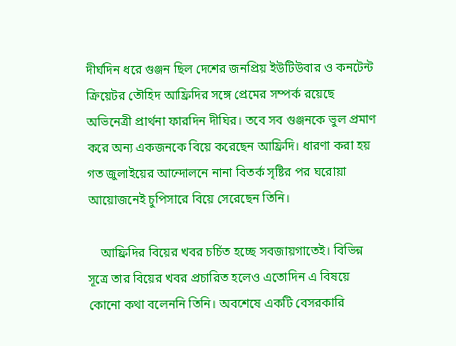দীর্ঘদিন ধরে গুঞ্জন ছিল দেশের জনপ্রিয় ইউটিউবার ও কনটেন্ট ক্রিয়েটর তৌহিদ আফ্রিদির সঙ্গে প্রেমের সম্পর্ক রয়েছে অভিনেত্রী প্রার্থনা ফারদিন দীঘির। তবে সব গুঞ্জনকে ভুল প্রমাণ করে অন্য একজনকে বিয়ে করেছেন আফ্রিদি। ধারণা করা হয় গত জুলাইয়ের আন্দোলনে নানা বিতর্ক সৃষ্টির পর ঘরোয়া আয়োজনেই চুপিসারে বিয়ে সেরেছেন তিনি।

    আফ্রিদির বিয়ের খবর চর্চিত হচ্ছে সবজায়গাতেই। বিভিন্ন সূত্রে তার বিয়ের খবর প্রচারিত হলেও এতোদিন এ বিষয়ে কোনো কথা বলেননি তিনি। অবশেষে একটি বেসরকারি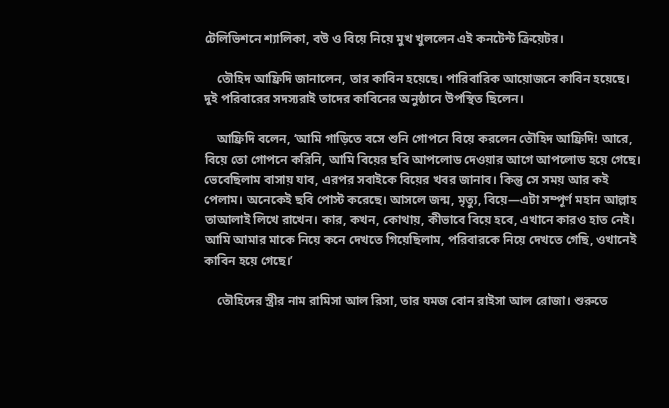টেলিভিশনে শ্যালিকা, বউ ও বিয়ে নিয়ে মুখ খুললেন এই কনটেন্ট ক্রিয়েটর।

    তৌহিদ আফ্রিদি জানালেন, তার কাবিন হয়েছে। পারিবারিক আয়োজনে কাবিন হয়েছে। দুই পরিবারের সদস্যরাই তাদের কাবিনের অনুষ্ঠানে উপস্থিত ছিলেন।

    আফ্রিদি বলেন, ‘আমি গাড়িতে বসে শুনি গোপনে বিয়ে করলেন তৌহিদ আফ্রিদি! আরে, বিয়ে তো গোপনে করিনি, আমি বিয়ের ছবি আপলোড দেওয়ার আগে আপলোড হয়ে গেছে। ভেবেছিলাম বাসায় যাব, এরপর সবাইকে বিয়ের খবর জানাব। কিন্তু সে সময় আর কই পেলাম। অনেকেই ছবি পোস্ট করেছে। আসলে জন্ম, মৃত্যু, বিয়ে—এটা সম্পূর্ণ মহান আল্লাহ তাআলাই লিখে রাখেন। কার, কখন, কোথায়, কীভাবে বিয়ে হবে, এখানে কারও হাত নেই। আমি আমার মাকে নিয়ে কনে দেখতে গিয়েছিলাম, পরিবারকে নিয়ে দেখতে গেছি, ওখানেই কাবিন হয়ে গেছে।’

    তৌহিদের স্ত্রীর নাম রামিসা আল রিসা, তার যমজ বোন রাইসা আল রোজা। শুরুতে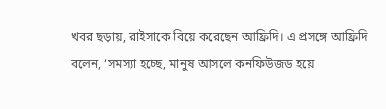খবর ছড়ায়, রাইসাকে বিয়ে করেছেন আফ্রিদি। এ প্রসঙ্গে আফ্রিদি বলেন, ‘সমস্যা হচ্ছে, মানুষ আসলে কনফিউজড হয়ে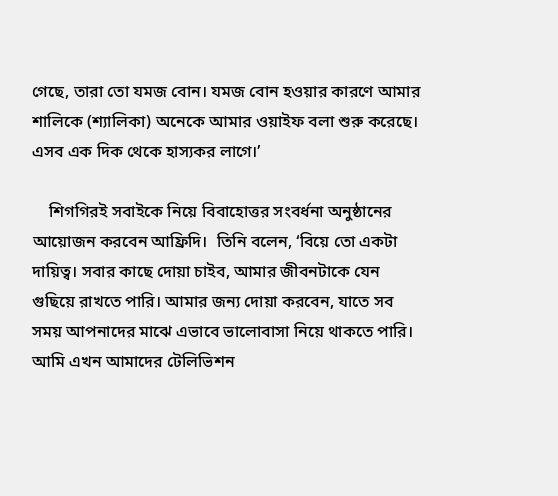গেছে, তারা তো যমজ বোন। যমজ বোন হওয়ার কারণে আমার শালিকে (শ্যালিকা) অনেকে আমার ওয়াইফ বলা শুরু করেছে। এসব এক দিক থেকে হাস্যকর লাগে।’

    শিগগিরই সবাইকে নিয়ে বিবাহোত্তর সংবর্ধনা অনুষ্ঠানের আয়োজন করবেন আফ্রিদি।  তিনি বলেন, ‘বিয়ে তো একটা দায়িত্ব। সবার কাছে দোয়া চাইব, আমার জীবনটাকে যেন গুছিয়ে রাখতে পারি। আমার জন্য দোয়া করবেন, যাতে সব সময় আপনাদের মাঝে এভাবে ভালোবাসা নিয়ে থাকতে পারি। আমি এখন আমাদের টেলিভিশন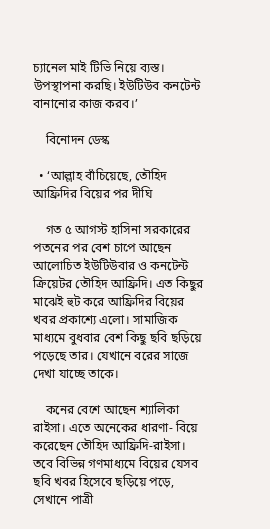চ্যানেল মাই টিভি নিয়ে ব্যস্ত। উপস্থাপনা করছি। ইউটিউব কনটেন্ট বানানোর কাজ করব।’

    বিনোদন ডেস্ক

  • ‘আল্লাহ বাঁচিয়েছে, তৌহিদ আফ্রিদির বিয়ের পর দীঘি

    গত ৫ আগস্ট হাসিনা সরকারের পতনের পর বেশ চাপে আছেন আলোচিত ইউটিউবার ও কনটেন্ট ক্রিয়েটর তৌহিদ আফ্রিদি। এত কিছুর মাঝেই হুট করে আফ্রিদির বিয়ের খবর প্রকাশ্যে এলো। সামাজিক মাধ্যমে বুধবার বেশ কিছু ছবি ছড়িয়ে পড়েছে তার। যেখানে বরের সাজে দেখা যাচ্ছে তাকে।

    কনের বেশে আছেন শ্যালিকা রাইসা। এতে অনেকের ধারণা- বিয়ে করেছেন তৌহিদ আফ্রিদি-রাইসা। তবে বিভিন্ন গণমাধ্যমে বিয়ের যেসব ছবি খবর হিসেবে ছড়িয়ে পড়ে, সেখানে পাত্রী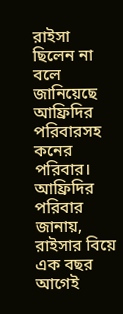রাইসা ছিলেন না বলে জানিয়েছে আফ্রিদির পরিবারসহ কনের পরিবার। আফ্রিদির পরিবার জানায়, রাইসার বিয়ে এক বছর আগেই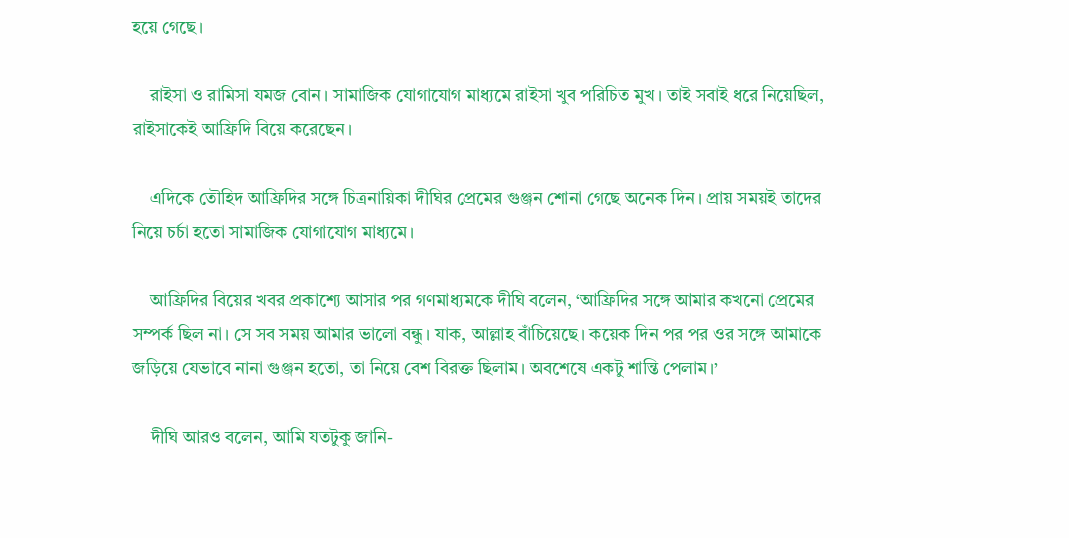হয়ে গেছে।

    রাইসা ও রামিসা যমজ বোন। সামাজিক যোগাযোগ মাধ্যমে রাইসা খুব পরিচিত মুখ। তাই সবাই ধরে নিয়েছিল, রাইসাকেই আফ্রিদি বিয়ে করেছেন।

    এদিকে তৌহিদ আফ্রিদির সঙ্গে চিত্রনায়িকা দীঘির প্রেমের গুঞ্জন শোনা গেছে অনেক দিন। প্রায় সময়ই তাদের নিয়ে চর্চা হতো সামাজিক যোগাযোগ মাধ্যমে।

    আফ্রিদির বিয়ের খবর প্রকাশ্যে আসার পর গণমাধ্যমকে দীঘি বলেন, ‘আফ্রিদির সঙ্গে আমার কখনো প্রেমের সম্পর্ক ছিল না। সে সব সময় আমার ভালো বন্ধু। যাক, আল্লাহ বাঁচিয়েছে। কয়েক দিন পর পর ওর সঙ্গে আমাকে জড়িয়ে যেভাবে নানা গুঞ্জন হতো, তা নিয়ে বেশ বিরক্ত ছিলাম। অবশেষে একটু শান্তি পেলাম।’

    দীঘি আরও বলেন, আমি যতটুকু জানি-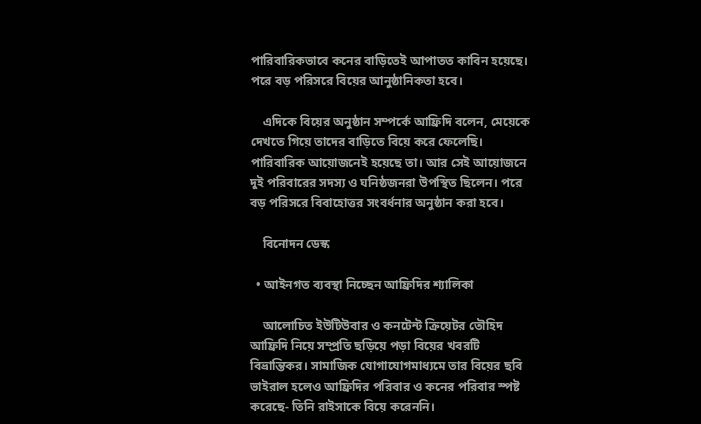পারিবারিকভাবে কনের বাড়িতেই আপাতত কাবিন হয়েছে। পরে বড় পরিসরে বিয়ের আনুষ্ঠানিকতা হবে।

    এদিকে বিয়ের অনুষ্ঠান সম্পর্কে আফ্রিদি বলেন, মেয়েকে দেখতে গিয়ে তাদের বাড়িতে বিয়ে করে ফেলেছি। পারিবারিক আয়োজনেই হয়েছে তা। আর সেই আয়োজনে দুই পরিবারের সদস্য ও ঘনিষ্ঠজনরা উপস্থিত ছিলেন। পরে বড় পরিসরে বিবাহোত্তর সংবর্ধনার অনুষ্ঠান করা হবে।

    বিনোদন ডেস্ক

  • আইনগত ব্যবস্থা নিচ্ছেন আফ্রিদির শ্যালিকা

    আলোচিত ইউটিউবার ও কনটেন্ট ক্রিয়েটর তৌহিদ আফ্রিদি নিয়ে সম্প্রতি ছড়িয়ে পড়া বিয়ের খবরটি বিভ্রান্তিকর। সামাজিক যোগাযোগমাধ্যমে তার বিয়ের ছবি ভাইরাল হলেও আফ্রিদির পরিবার ও কনের পরিবার স্পষ্ট করেছে- তিনি রাইসাকে বিয়ে করেননি।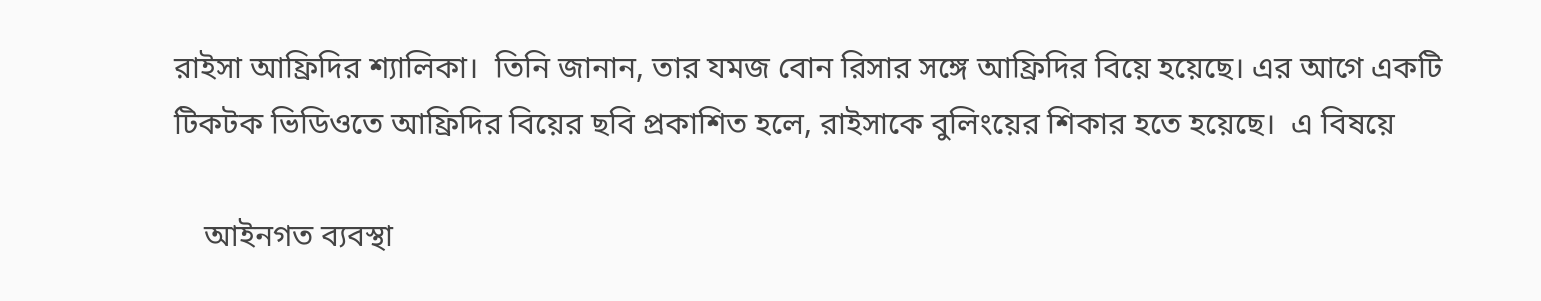রাইসা আফ্রিদির শ্যালিকা।  তিনি জানান, তার যমজ বোন রিসার সঙ্গে আফ্রিদির বিয়ে হয়েছে। এর আগে একটি টিকটক ভিডিওতে আফ্রিদির বিয়ের ছবি প্রকাশিত হলে, রাইসাকে বুলিংয়ের শিকার হতে হয়েছে।  এ বিষয়ে

    আইনগত ব্যবস্থা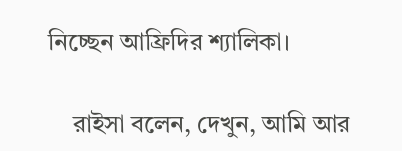নিচ্ছেন আফ্রিদির শ্যালিকা।

    রাইসা বলেন, দেখুন, আমি আর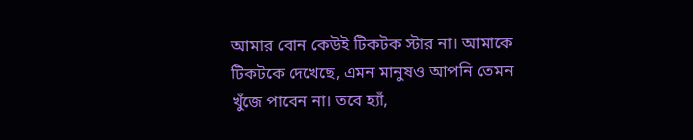আমার বোন কেউই টিকটক স্টার না। আমাকে টিকটকে দেখেছে, এমন মানুষও আপনি তেমন খুঁজে পাবেন না। তবে হ্যাঁ,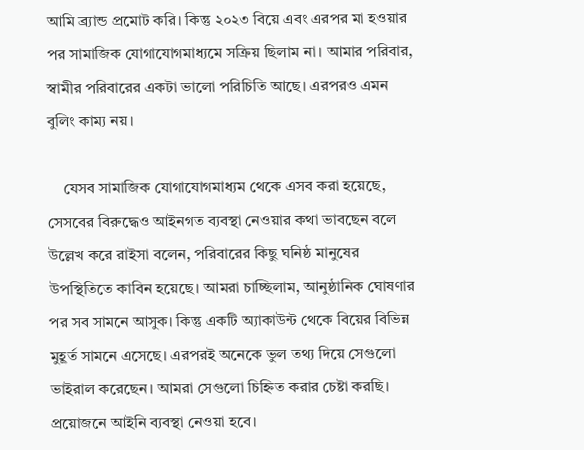আমি ব্র্যান্ড প্রমোট করি। কিন্তু ২০২৩ বিয়ে এবং এরপর মা হওয়ার পর সামাজিক যোগাযোগমাধ্যমে সক্রিয় ছিলাম না। আমার পরিবার, স্বামীর পরিবারের একটা ভালো পরিচিতি আছে। এরপরও এমন বুলিং কাম্য নয়।

    যেসব সামাজিক যোগাযোগমাধ্যম থেকে এসব করা হয়েছে, সেসবের বিরুদ্ধেও আইনগত ব্যবস্থা নেওয়ার কথা ভাবছেন বলে উল্লেখ করে রাইসা বলেন, পরিবারের কিছু ঘনিষ্ঠ মানুষের উপস্থিতিতে কাবিন হয়েছে। আমরা চাচ্ছিলাম, আনুষ্ঠানিক ঘোষণার পর সব সামনে আসুক। কিন্তু একটি অ্যাকাউন্ট থেকে বিয়ের বিভিন্ন মুহূর্ত সামনে এসেছে। এরপরই অনেকে ভুল তথ্য দিয়ে সেগুলো ভাইরাল করেছেন। আমরা সেগুলো চিহ্নিত করার চেষ্টা করছি। প্রয়োজনে আইনি ব্যবস্থা নেওয়া হবে।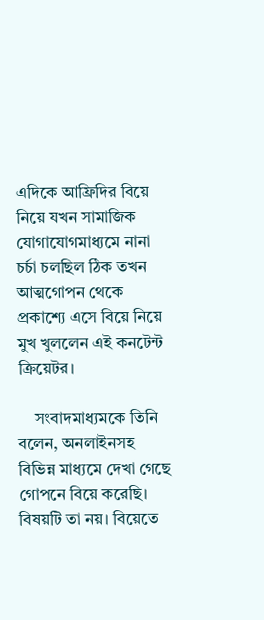এদিকে আফ্রিদির বিয়ে নিয়ে যখন সামাজিক যোগাযোগমাধ্যমে নানা চর্চা চলছিল ঠিক তখন আত্মগোপন থেকে প্রকাশ্যে এসে বিয়ে নিয়ে মুখ খুললেন এই কনটেন্ট ক্রিয়েটর।

    সংবাদমাধ্যমকে তিনি বলেন, অনলাইনসহ বিভিন্ন মাধ্যমে দেখা গেছে গোপনে বিয়ে করেছি। বিষয়টি তা নয়। বিয়েতে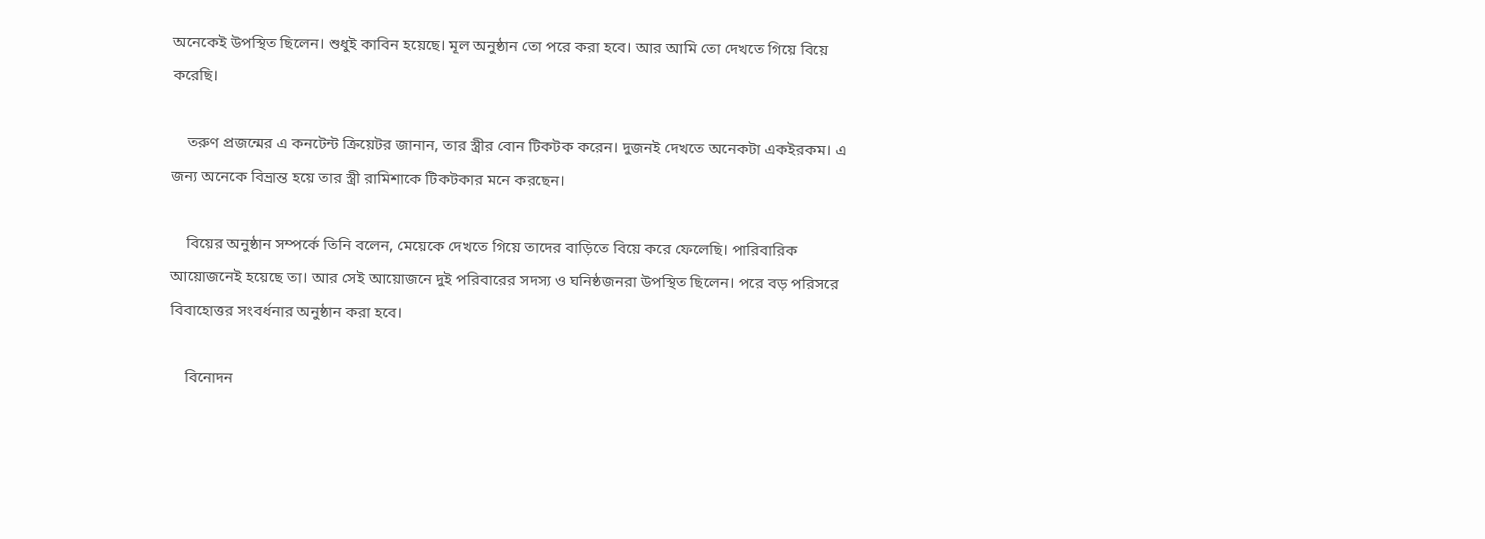অনেকেই উপস্থিত ছিলেন। শুধুই কাবিন হয়েছে। মূল অনুষ্ঠান তো পরে করা হবে। আর আমি তো দেখতে গিয়ে বিয়ে করেছি।

    তরুণ প্রজন্মের এ কনটেন্ট ক্রিয়েটর জানান, তার স্ত্রীর বোন টিকটক করেন। দুজনই দেখতে অনেকটা একইরকম। এ জন্য অনেকে বিভ্রান্ত হয়ে তার স্ত্রী রামিশাকে টিকটকার মনে করছেন।

    বিয়ের অনুষ্ঠান সম্পর্কে তিনি বলেন, মেয়েকে দেখতে গিয়ে তাদের বাড়িতে বিয়ে করে ফেলেছি। পারিবারিক আয়োজনেই হয়েছে তা। আর সেই আয়োজনে দুই পরিবারের সদস্য ও ঘনিষ্ঠজনরা উপস্থিত ছিলেন। পরে বড় পরিসরে বিবাহোত্তর সংবর্ধনার অনুষ্ঠান করা হবে।

    বিনোদন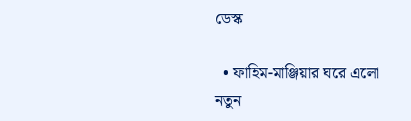ডেস্ক

  • ফাহিম-মাঞ্জিয়ার ঘরে এলো নতুন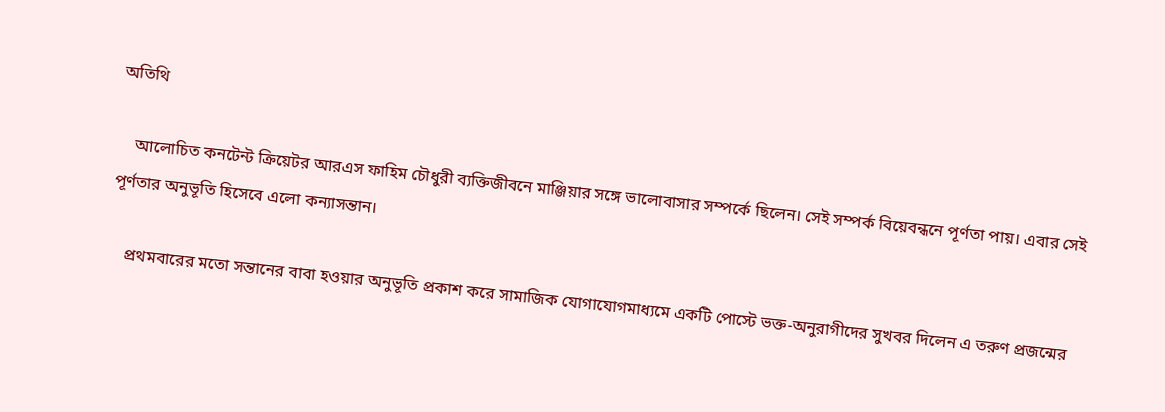অতিথি

    আলোচিত কনটেন্ট ক্রিয়েটর আরএস ফাহিম চৌধুরী ব্যক্তিজীবনে মাঞ্জিয়ার সঙ্গে ভালোবাসার সম্পর্কে ছিলেন। সেই সম্পর্ক বিয়েবন্ধনে পূর্ণতা পায়। এবার সেই পূর্ণতার অনুভূতি হিসেবে এলো কন্যাসন্তান।

    প্রথমবারের মতো সন্তানের বাবা হওয়ার অনুভূতি প্রকাশ করে সামাজিক যোগাযোগমাধ্যমে একটি পোস্টে ভক্ত-অনুরাগীদের সুখবর দিলেন এ তরুণ প্রজন্মের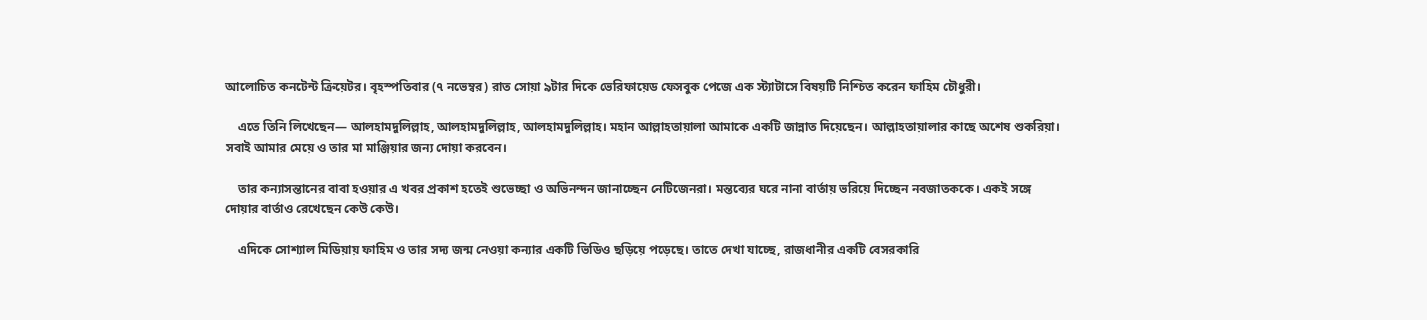আলোচিত কনটেন্ট ক্রিয়েটর। বৃহস্পতিবার (৭ নভেম্বর) রাত সোয়া ৯টার দিকে ভেরিফায়েড ফেসবুক পেজে এক স্ট্যাটাসে বিষয়টি নিশ্চিত করেন ফাহিম চৌধুরী।

    এতে তিনি লিখেছেন— আলহামদুলিল্লাহ, আলহামদুলিল্লাহ, আলহামদুলিল্লাহ। মহান আল্লাহতায়ালা আমাকে একটি জান্নাত দিয়েছেন। আল্লাহতায়ালার কাছে অশেষ শুকরিয়া। সবাই আমার মেয়ে ও তার মা মাঞ্জিয়ার জন্য দোয়া করবেন।

    তার কন্যাসন্তানের বাবা হওয়ার এ খবর প্রকাশ হতেই শুভেচ্ছা ও অভিনন্দন জানাচ্ছেন নেটিজেনরা। মন্তব্যের ঘরে নানা বার্তায় ভরিয়ে দিচ্ছেন নবজাতককে। একই সঙ্গে দোয়ার বার্তাও রেখেছেন কেউ কেউ।

    এদিকে সোশ্যাল মিডিয়ায় ফাহিম ও তার সদ্য জন্ম নেওয়া কন্যার একটি ভিডিও ছড়িয়ে পড়েছে। তাতে দেখা যাচ্ছে, রাজধানীর একটি বেসরকারি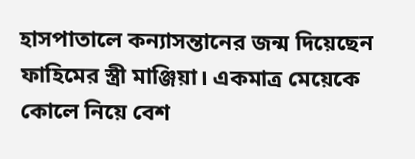হাসপাতালে কন্যাসন্তানের জন্ম দিয়েছেন ফাহিমের স্ত্রী মাঞ্জিয়া। একমাত্র মেয়েকে কোলে নিয়ে বেশ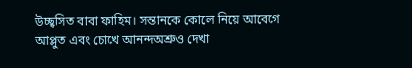উচ্ছ্বসিত বাবা ফাহিম। সন্তানকে কোলে নিয়ে আবেগে আপ্লুত এবং চোখে আনন্দঅশ্রুও দেখা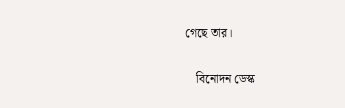গেছে তার।

    বিনোদন ডেস্ক